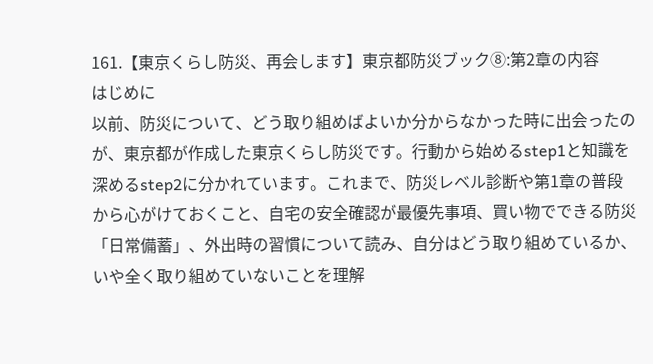161.【東京くらし防災、再会します】東京都防災ブック⑧:第2章の内容
はじめに
以前、防災について、どう取り組めばよいか分からなかった時に出会ったのが、東京都が作成した東京くらし防災です。行動から始めるstep1と知識を深めるstep2に分かれています。これまで、防災レベル診断や第1章の普段から心がけておくこと、自宅の安全確認が最優先事項、買い物でできる防災「日常備蓄」、外出時の習慣について読み、自分はどう取り組めているか、いや全く取り組めていないことを理解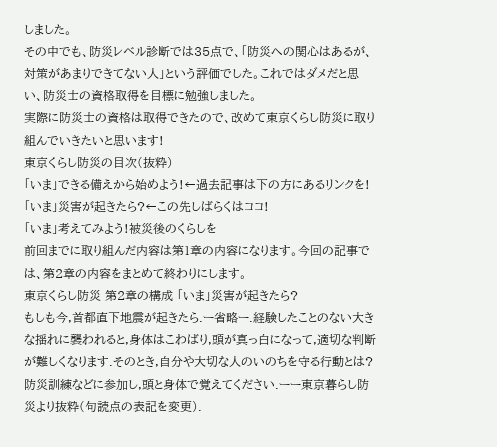しました。
その中でも、防災レベル診断では35点で、「防災への関心はあるが、対策があまりできてない人」という評価でした。これではダメだと思い、防災士の資格取得を目標に勉強しました。
実際に防災士の資格は取得できたので、改めて東京くらし防災に取り組んでいきたいと思います!
東京くらし防災の目次(抜粋)
「いま」できる備えから始めよう!←過去記事は下の方にあるリンクを!
「いま」災害が起きたら?←この先しばらくはココ!
「いま」考えてみよう!被災後のくらしを
前回までに取り組んだ内容は第1章の内容になります。今回の記事では、第2章の内容をまとめて終わりにします。
東京くらし防災 第2章の構成 「いま」災害が起きたら?
もしも今,首都直下地震が起きたら.ー省略ー.経験したことのない大きな揺れに襲われると,身体はこわばり,頭が真っ白になって,適切な判断が難しくなります.そのとき,自分や大切な人のいのちを守る行動とは?防災訓練などに参加し,頭と身体で覚えてください.ーー東京暮らし防災より抜粋(句読点の表記を変更).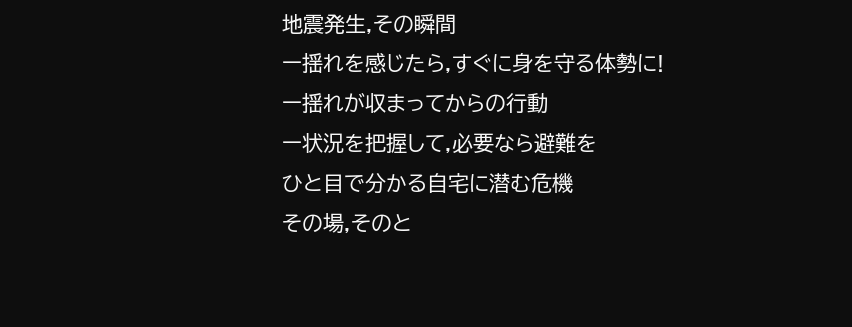地震発生,その瞬間
ー揺れを感じたら,すぐに身を守る体勢に!
ー揺れが収まってからの行動
ー状況を把握して,必要なら避難を
ひと目で分かる自宅に潜む危機
その場,そのと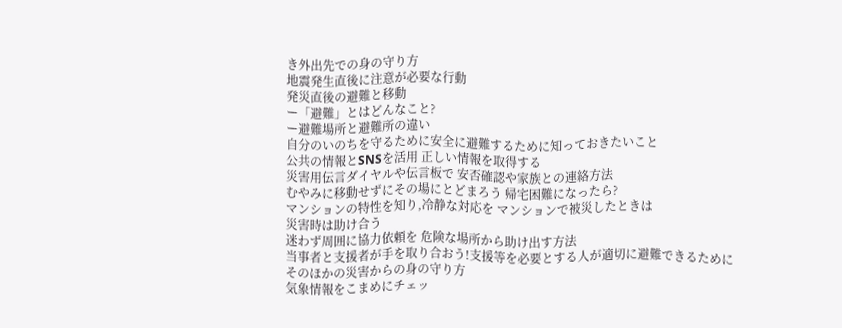き外出先での身の守り方
地震発生直後に注意が必要な行動
発災直後の避難と移動
ー「避難」とはどんなこと?
ー避難場所と避難所の違い
自分のいのちを守るために安全に避難するために知っておきたいこと
公共の情報とSNSを活用 正しい情報を取得する
災害用伝言ダイヤルや伝言板で 安否確認や家族との連絡方法
むやみに移動せずにその場にとどまろう 帰宅困難になったら?
マンションの特性を知り,冷静な対応を マンションで被災したときは
災害時は助け合う
迷わず周囲に協力依頼を 危険な場所から助け出す方法
当事者と支援者が手を取り合おう!支援等を必要とする人が適切に避難できるために
そのほかの災害からの身の守り方
気象情報をこまめにチェッ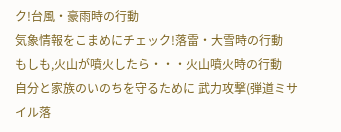ク!台風・豪雨時の行動
気象情報をこまめにチェック!落雷・大雪時の行動
もしも,火山が噴火したら・・・火山噴火時の行動
自分と家族のいのちを守るために 武力攻撃(弾道ミサイル落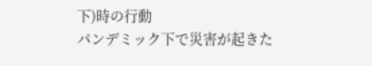下)時の行動
パンデミック下で災害が起きた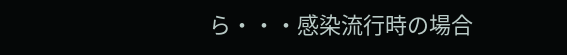ら・・・感染流行時の場合